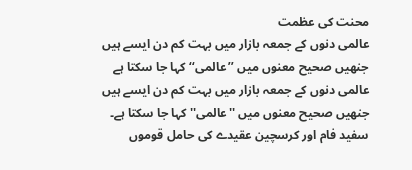محنت کی عظمت
عالمی دنوں کے جمعہ بازار میں بہت کم دن ایسے ہیں جنھیں صحیح معنوں میں ’’عالمی‘‘ کہا جا سکتا ہے
عالمی دنوں کے جمعہ بازار میں بہت کم دن ایسے ہیں جنھیں صحیح معنوں میں ''عالمی'' کہا جا سکتا ہے۔ سفید فام اور کرسچین عقیدے کی حامل قوموں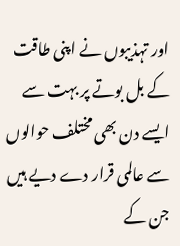اور تہذیبوں نے اپنی طاقت کے بل بوتے پر بہت سے ایسے دن بھی مختلف حوالوں سے عالمی قرار دے دیے ہیں جن کے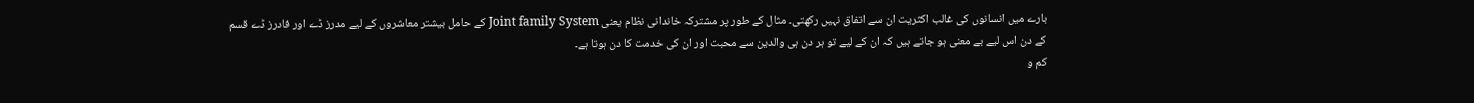بارے میں انسانوں کی غالب اکثریت ان سے اتفاق نہیں رکھتی۔ مثال کے طور پر مشترکہ خاندانی نظام یعنی Joint family System کے حامل بیشتر معاشروں کے لیے مدرز ڈے اور فادرز ڈے قسم کے دن اس لیے بے معنی ہو جاتے ہیں کہ ان کے لیے تو ہر دن ہی والدین سے محبت اور ان کی خدمت کا دن ہوتا ہے۔
کم و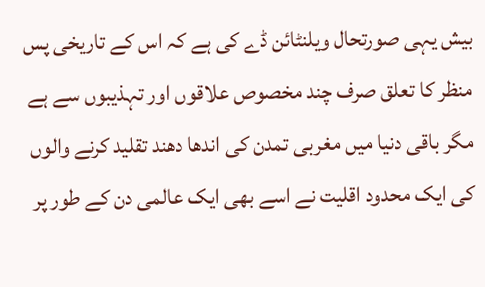بیش یہی صورتحال ویلنٹائن ڈے کی ہے کہ اس کے تاریخی پس منظر کا تعلق صرف چند مخصوص علاقوں اور تہذیبوں سے ہے مگر باقی دنیا میں مغربی تمدن کی اندھا دھند تقلید کرنے والوں کی ایک محدود اقلیت نے اسے بھی ایک عالمی دن کے طور پر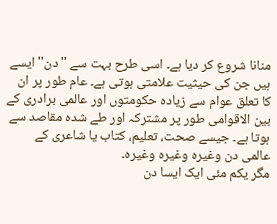منانا شروع کر دیا ہے۔ اسی طرح بہت سے ''دن'' ایسے ہیں جن کی حیثیت علامتی ہوتی ہے۔ عام طور پر ان کا تعلق عوام سے زیادہ حکومتوں اور عالمی برادری کے بین الاقوامی طور پر مشترکہ اور طے شدہ مقاصد سے ہوتا ہے۔ جیسے صحت، تعلیم، کتاب یا شاعری کے عالمی دن وغیرہ وغیرہ وغیرہ۔
مگر یکم مئی ایک ایسا دن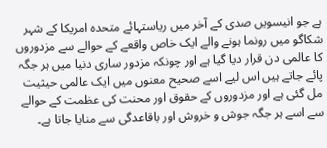ہے جو انیسویں صدی کے آخر میں ریاستہائے متحدہ امریکا کے شہر شکاگو میں رونما ہونے والے ایک خاص واقعے کے حوالے سے مزدوروں کا عالمی دن قرار دیا گیا ہے اور چونکہ مزدور ساری دنیا میں ہر جگہ پائے جاتے ہیں اس لیے اسے صحیح معنوں میں ایک عالمی حیثیت مل گئی ہے اور مزدوروں کے حقوق اور محنت کی عظمت کے حوالے سے اسے ہر جگہ جوش و خروش اور باقاعدگی سے منایا جاتا ہے۔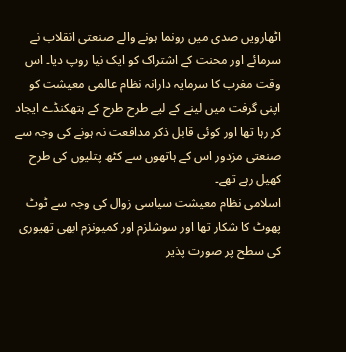اٹھارویں صدی میں رونما ہونے والے صنعتی انقلاب نے سرمائے اور محنت کے اشتراک کو ایک نیا روپ دیا۔ اس وقت مغرب کا سرمایہ دارانہ نظام عالمی معیشت کو اپنی گرفت میں لینے کے لیے طرح طرح کے ہتھکنڈے ایجاد کر رہا تھا اور کوئی قابل ذکر مدافعت نہ ہونے کی وجہ سے صنعتی مزدور اس کے ہاتھوں سے کٹھ پتلیوں کی طرح کھیل رہے تھے۔
اسلامی نظام معیشت سیاسی زوال کی وجہ سے ٹوٹ پھوٹ کا شکار تھا اور سوشلزم اور کمیونزم ابھی تھیوری کی سطح پر صورت پذیر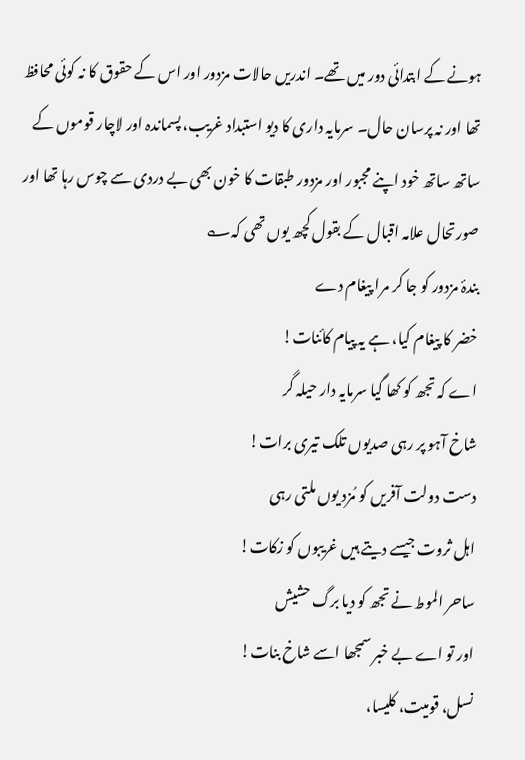ہونے کے ابتدائی دور میں تھے۔ اندریں حالات مزدور اور اس کے حقوق کا نہ کوئی محافظ تھا اور نہ پرسان حال۔ سرمایہ داری کا دیو استبداد غریب، پسماندہ اور لاچار قوموں کے ساتھ ساتھ خود اپنے مجبور اور مزدور طبقات کا خون بھی بے دردی سے چوس رہا تھا اور صورتحال علامہ اقبال کے بقول کچھ یوں تھی کہ؎
بندۂ مزدور کو جا کر مرا پیغام دے
خضر کا پیغام کیا، ہے یہ پیام کائنات!
اے کہ تجھ کو کھا گیا سرمایہ دار حیلہ گر
شاخ آہو پر رہی صدیوں تلک تیری برات!
دست دولت آفریں کو مُزد یوں ملتی رہی
اہل ثروت جیسے دیتے ہیں غریبوں کو زکات!
ساحر الموط نے تجھ کو دیا برگ حشیش
اور تو اے بے خبر سمجھا اسے شاخ بنات!
نسل، قومیت، کلیسا،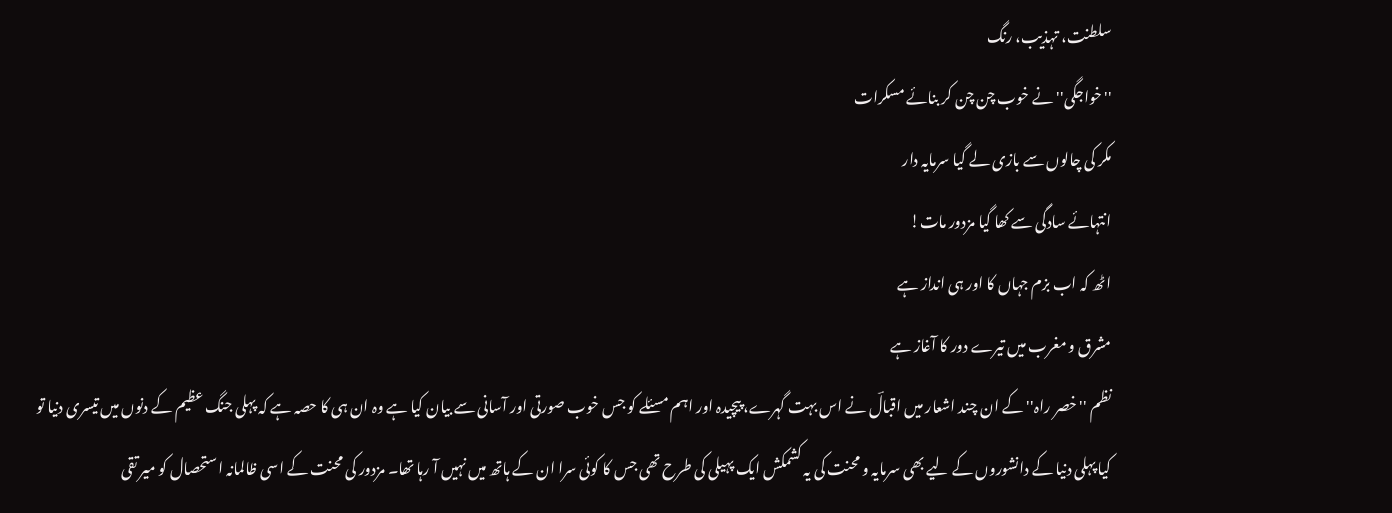سلطنت، تہذیب، رنگ
''خواجگی'' نے خوب چن چن کر بنائے مسکرات
مکر کی چالوں سے بازی لے گیا سرمایہ دار
انتہائے سادگی سے کھا گیا مزدور مات!
اٹھ کہ اب بزم جہاں کا اور ہی انداز ہے
مشرق و مغرب میں تیرے دور کا آغاز ہے
نظم ''خصر راہ'' کے ان چند اشعار میں اقبالؔ نے اس بہت گہرے، پیچیدہ اور اہم مسئلے کو جس خوب صورتی اور آسانی سے بیان کیا ہے وہ ان ہی کا حصہ ہے کہ پہلی جنگ عظیم کے دنوں میں تیسری دنیا تو کیا پہلی دنیا کے دانشوروں کے لیے بھی سرمایہ و محنت کی یہ کشمکش ایک پہیلی کی طرح تھی جس کا کوئی سرا ان کے ہاتھ میں نہیں آ رہا تھا۔ مزدور کی محنت کے اسی ظالمانہ استحصال کو میر تقی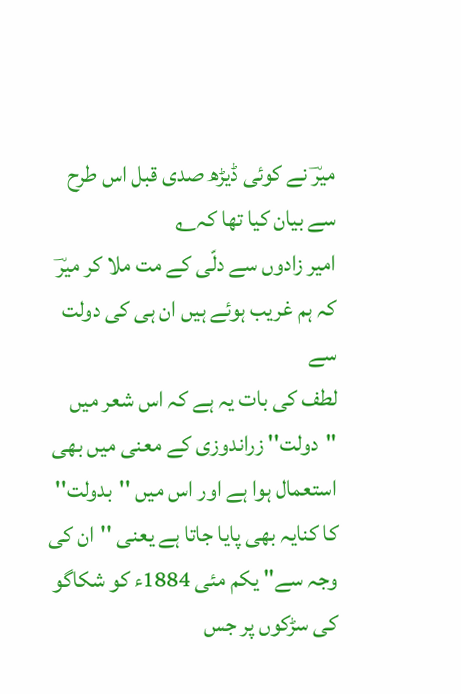میرؔ نے کوئی ڈیڑھ صدی قبل اس طرح سے بیان کیا تھا کہ؎
امیر زادوں سے دلّی کے مت ملا کر میرؔ
کہ ہم غریب ہوئے ہیں ان ہی کی دولت سے
لطف کی بات یہ ہے کہ اس شعر میں ''دولت'' زراندوزی کے معنی میں بھی استعمال ہوا ہے اور اس میں ''بدولت'' کا کنایہ بھی پایا جاتا ہے یعنی ''ان کی وجہ سے'' یکم مئی 1884ء کو شکاگو کی سڑکوں پر جس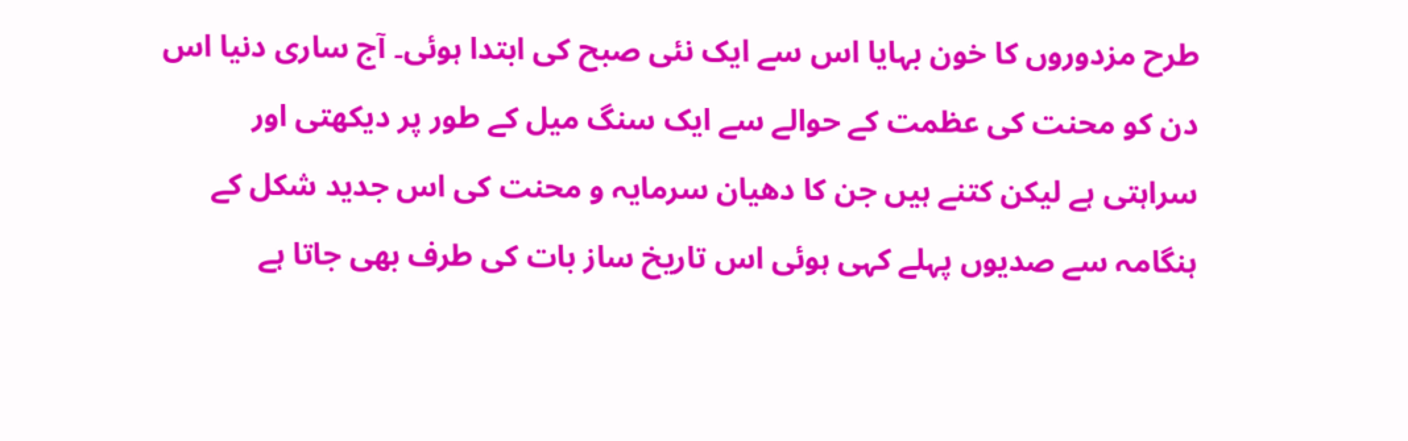طرح مزدوروں کا خون بہایا اس سے ایک نئی صبح کی ابتدا ہوئی۔ آج ساری دنیا اس دن کو محنت کی عظمت کے حوالے سے ایک سنگ میل کے طور پر دیکھتی اور سراہتی ہے لیکن کتنے ہیں جن کا دھیان سرمایہ و محنت کی اس جدید شکل کے ہنگامہ سے صدیوں پہلے کہی ہوئی اس تاریخ ساز بات کی طرف بھی جاتا ہے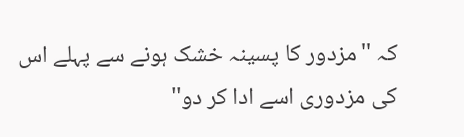کہ ''مزدور کا پسینہ خشک ہونے سے پہلے اس کی مزدوری اسے ادا کر دو''